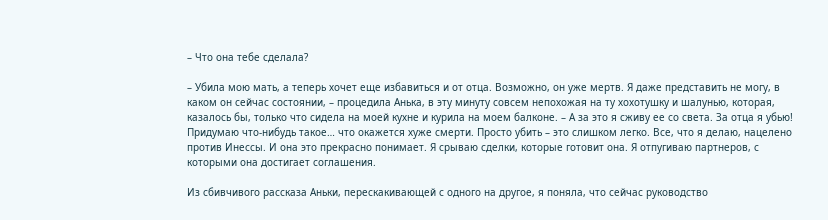– Что она тебе сделала?

– Убила мою мать, а теперь хочет еще избавиться и от отца. Возможно, он уже мертв. Я даже представить не могу, в каком он сейчас состоянии, – процедила Анька, в эту минуту совсем непохожая на ту хохотушку и шалунью, которая, казалось бы, только что сидела на моей кухне и курила на моем балконе. – А за это я сживу ее со света. За отца я убью! Придумаю что-нибудь такое… что окажется хуже смерти. Просто убить – это слишком легко. Все, что я делаю, нацелено против Инессы. И она это прекрасно понимает. Я срываю сделки, которые готовит она. Я отпугиваю партнеров, с которыми она достигает соглашения.

Из сбивчивого рассказа Аньки, перескакивающей с одного на другое, я поняла, что сейчас руководство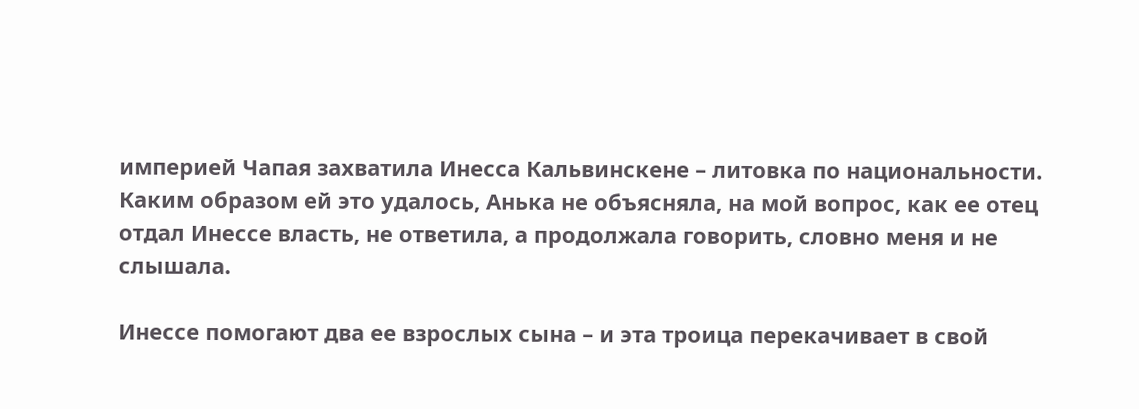империей Чапая захватила Инесса Кальвинскене – литовка по национальности. Каким образом ей это удалось, Анька не объясняла, на мой вопрос, как ее отец отдал Инессе власть, не ответила, а продолжала говорить, словно меня и не слышала.

Инессе помогают два ее взрослых сына – и эта троица перекачивает в свой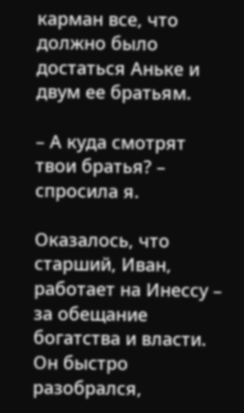карман все, что должно было достаться Аньке и двум ее братьям.

– А куда смотрят твои братья? – спросила я.

Оказалось, что старший, Иван, работает на Инессу – за обещание богатства и власти. Он быстро разобрался,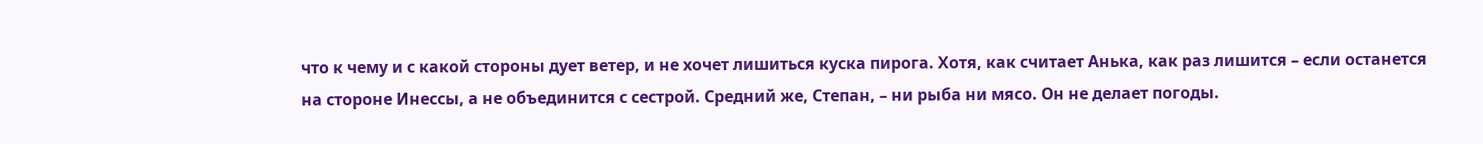что к чему и с какой стороны дует ветер, и не хочет лишиться куска пирога. Хотя, как считает Анька, как раз лишится – если останется на стороне Инессы, а не объединится с сестрой. Средний же, Степан, – ни рыба ни мясо. Он не делает погоды.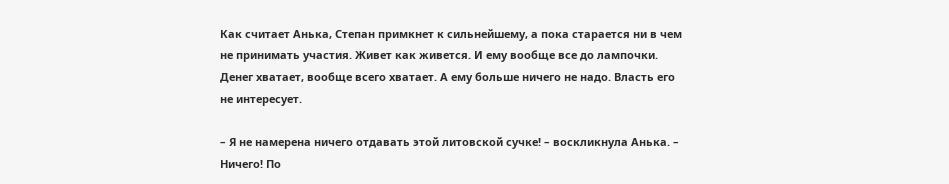Как считает Анька, Степан примкнет к сильнейшему, а пока старается ни в чем не принимать участия. Живет как живется. И ему вообще все до лампочки. Денег хватает, вообще всего хватает. А ему больше ничего не надо. Власть его не интересует.

– Я не намерена ничего отдавать этой литовской сучке! – воскликнула Анька. – Ничего! По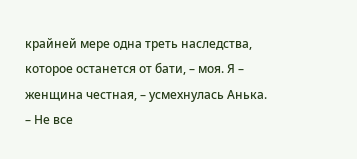крайней мере одна треть наследства, которое останется от бати, – моя. Я – женщина честная, – усмехнулась Анька. – Не все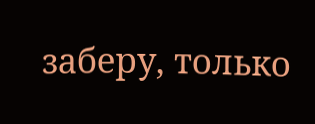заберу, только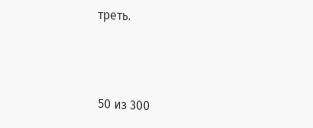треть.



50 из 300